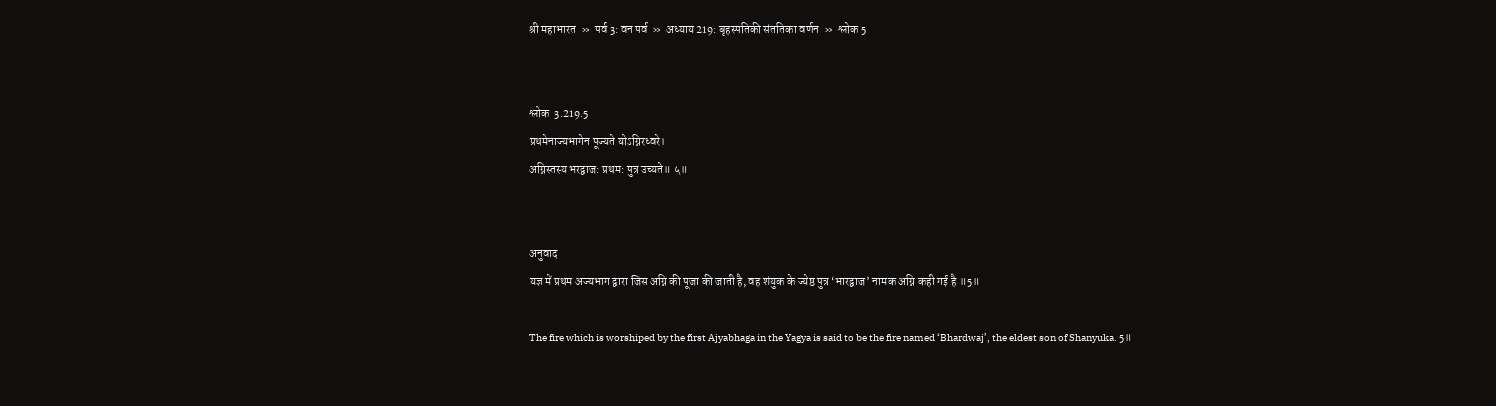श्री महाभारत  »  पर्व 3: वन पर्व  »  अध्याय 219: बृहस्पतिकी संततिका वर्णन  »  श्लोक 5


श्लोक  3.219.5
प्रथमेनाज्यभागेन पूज्यते योऽग्निरध्वरे।
अग्निस्तस्य भरद्वाज: प्रथम: पुत्र उच्यते॥ ५॥


अनुवाद
यज्ञ में प्रथम अज्यभाग द्वारा जिस अग्नि की पूजा की जाती है, वह शंयुक के ज्येष्ठ पुत्र ‘भारद्वाज’ नामक अग्नि कही गई है ॥5॥

The fire which is worshiped by the first Ajyabhaga in the Yagya is said to be the fire named ‘Bhardwaj’, the eldest son of Shanyuka. 5॥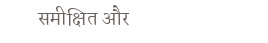समीक्षित और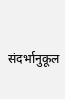संदर्भानुकूल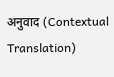अनुवाद (Contextual Translation)